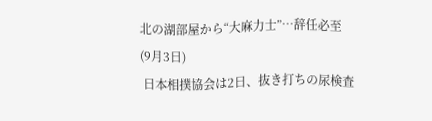北の湖部屋から“大麻力士”…辞任必至 (9月3日)
 日本相撲協会は2日、抜き打ちの尿検査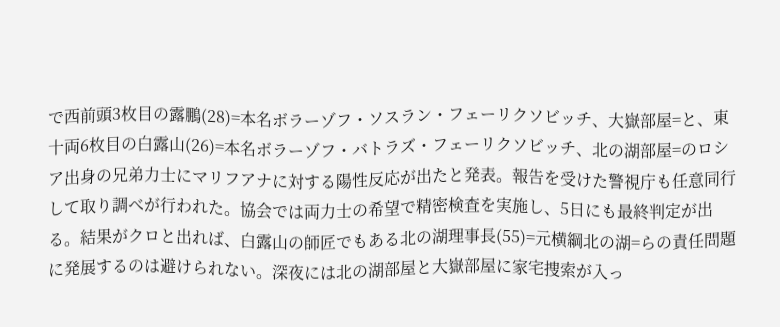で西前頭3枚目の露鵬(28)=本名ボラーゾフ・ソスラン・フェーリクソビッチ、大嶽部屋=と、東十両6枚目の白露山(26)=本名ボラーゾフ・バトラズ・フェーリクソビッチ、北の湖部屋=のロシア出身の兄弟力士にマリフアナに対する陽性反応が出たと発表。報告を受けた警視庁も任意同行して取り調べが行われた。協会では両力士の希望で精密検査を実施し、5日にも最終判定が出る。結果がクロと出れば、白露山の師匠でもある北の湖理事長(55)=元横綱北の湖=らの責任問題に発展するのは避けられない。深夜には北の湖部屋と大嶽部屋に家宅捜索が入っ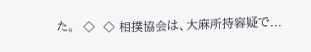た。  ◇  ◇ 相撲協会は、大麻所持容疑で...